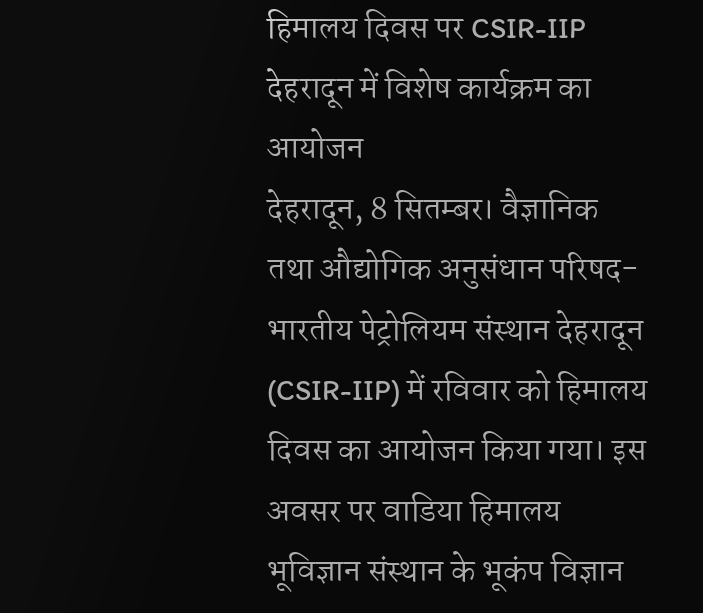हिमालय दिवस पर CSIR-IIP देहरादून में विशेष कार्यक्रम का आयोजन
देहरादून, 8 सितम्बर। वैज्ञानिक तथा औद्योगिक अनुसंधान परिषद-भारतीय पेट्रोलियम संस्थान देहरादून (CSIR-IIP) में रविवार को हिमालय दिवस का आयोजन किया गया। इस अवसर पर वाडिया हिमालय भूविज्ञान संस्थान के भूकंप विज्ञान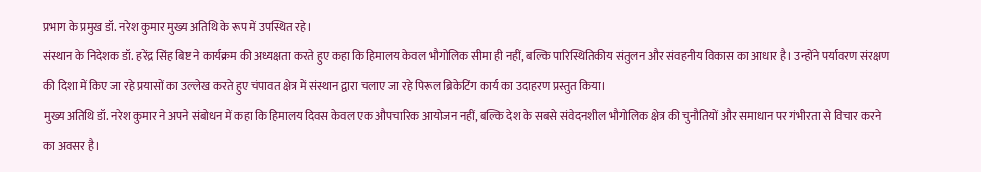प्रभाग के प्रमुख डॉ. नरेश कुमार मुख्य अतिथि के रूप में उपस्थित रहे।
संस्थान के निदेशक डॉ. हरेंद्र सिंह बिष्ट ने कार्यक्रम की अध्यक्षता करते हुए कहा कि हिमालय केवल भौगोलिक सीमा ही नहीं, बल्कि पारिस्थितिकीय संतुलन और संवहनीय विकास का आधार है। उन्होंने पर्यावरण संरक्षण की दिशा में किए जा रहे प्रयासों का उल्लेख करते हुए चंपावत क्षेत्र में संस्थान द्वारा चलाए जा रहे पिरूल ब्रिकेटिंग कार्य का उदाहरण प्रस्तुत किया।
मुख्य अतिथि डॉ. नरेश कुमार ने अपने संबोधन में कहा कि हिमालय दिवस केवल एक औपचारिक आयोजन नहीं, बल्कि देश के सबसे संवेदनशील भौगोलिक क्षेत्र की चुनौतियों और समाधान पर गंभीरता से विचार करने का अवसर है।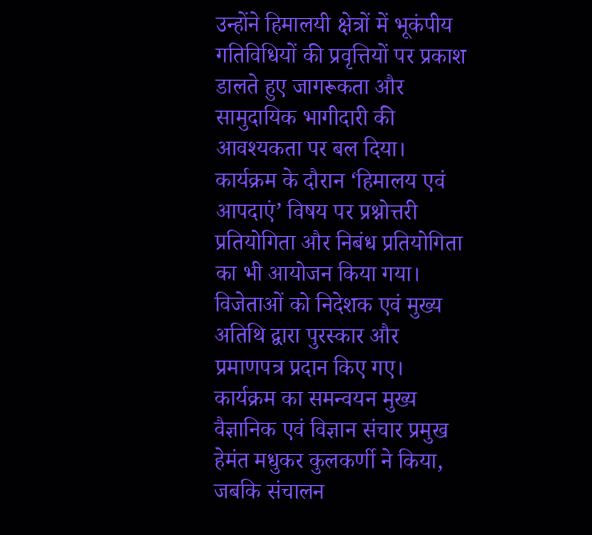उन्होंने हिमालयी क्षेत्रों में भूकंपीय गतिविधियों की प्रवृत्तियों पर प्रकाश डालते हुए जागरूकता और सामुदायिक भागीदारी की आवश्यकता पर बल दिया।
कार्यक्रम के दौरान ‘हिमालय एवं आपदाएं’ विषय पर प्रश्नोत्तरी प्रतियोगिता और निबंध प्रतियोगिता का भी आयोजन किया गया। विजेताओं को निदेशक एवं मुख्य अतिथि द्वारा पुरस्कार और प्रमाणपत्र प्रदान किए गए।
कार्यक्रम का समन्वयन मुख्य वैज्ञानिक एवं विज्ञान संचार प्रमुख हेमंत मधुकर कुलकर्णी ने किया, जबकि संचालन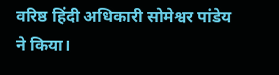वरिष्ठ हिंदी अधिकारी सोमेश्वर पांडेय ने किया।